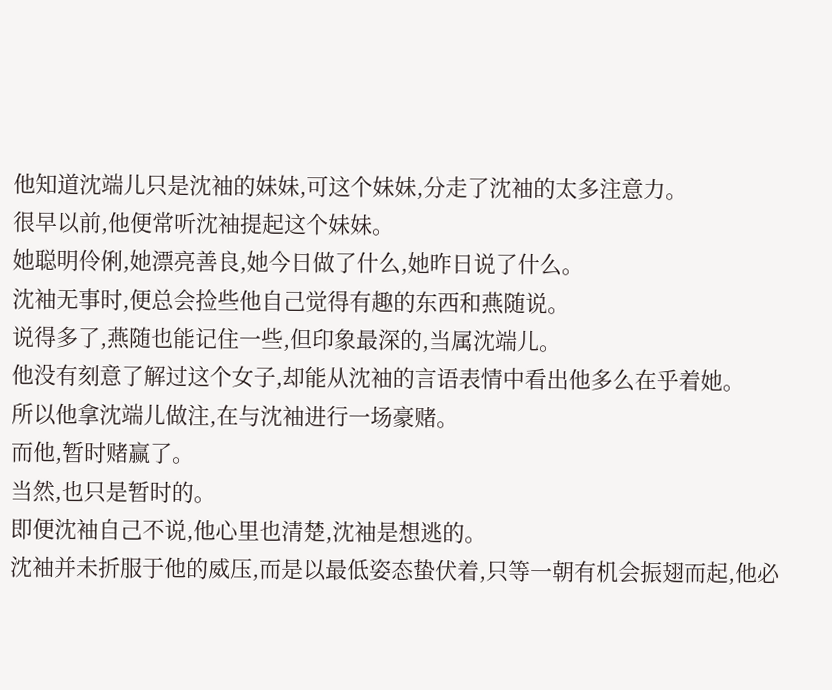他知道沈端儿只是沈袖的妹妹,可这个妹妹,分走了沈袖的太多注意力。
很早以前,他便常听沈袖提起这个妹妹。
她聪明伶俐,她漂亮善良,她今日做了什么,她昨日说了什么。
沈袖无事时,便总会捡些他自己觉得有趣的东西和燕随说。
说得多了,燕随也能记住一些,但印象最深的,当属沈端儿。
他没有刻意了解过这个女子,却能从沈袖的言语表情中看出他多么在乎着她。
所以他拿沈端儿做注,在与沈袖进行一场豪赌。
而他,暂时赌赢了。
当然,也只是暂时的。
即便沈袖自己不说,他心里也清楚,沈袖是想逃的。
沈袖并未折服于他的威压,而是以最低姿态蛰伏着,只等一朝有机会振翅而起,他必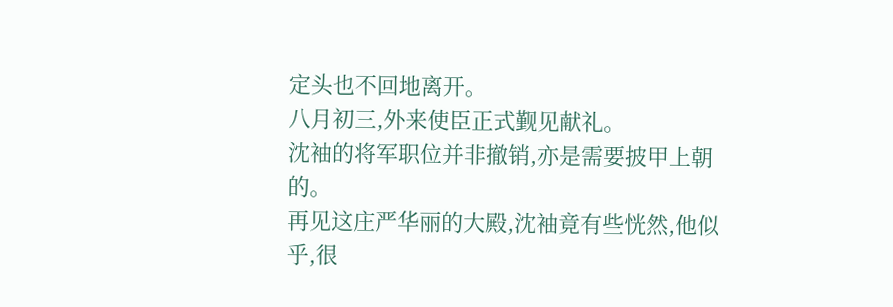定头也不回地离开。
八月初三,外来使臣正式觐见献礼。
沈袖的将军职位并非撤销,亦是需要披甲上朝的。
再见这庄严华丽的大殿,沈袖竟有些恍然,他似乎,很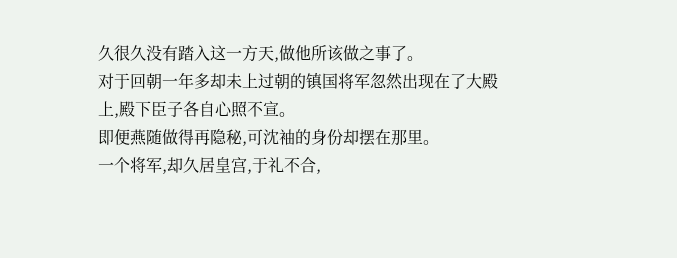久很久没有踏入这一方天,做他所该做之事了。
对于回朝一年多却未上过朝的镇国将军忽然出现在了大殿上,殿下臣子各自心照不宣。
即便燕随做得再隐秘,可沈袖的身份却摆在那里。
一个将军,却久居皇宫,于礼不合,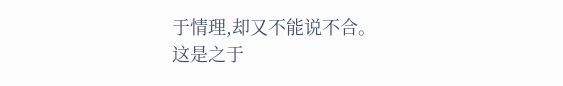于情理,却又不能说不合。
这是之于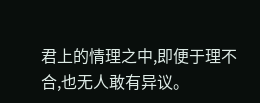君上的情理之中,即便于理不合,也无人敢有异议。